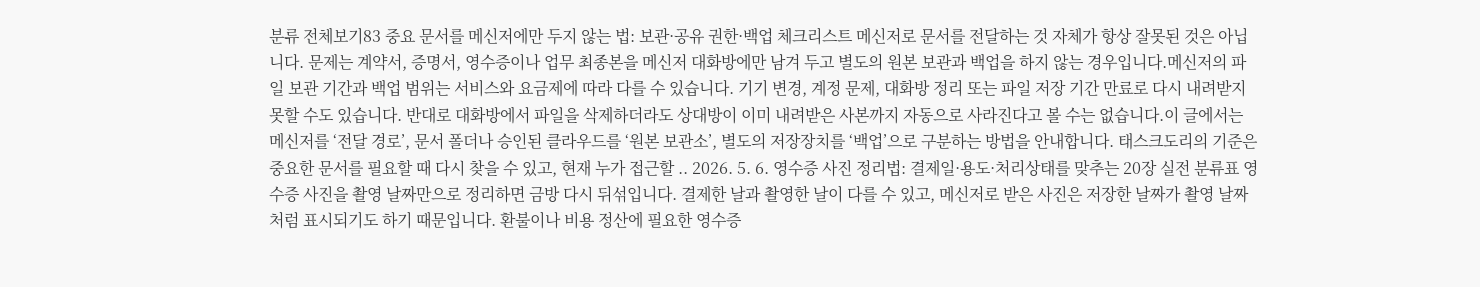분류 전체보기83 중요 문서를 메신저에만 두지 않는 법: 보관·공유 권한·백업 체크리스트 메신저로 문서를 전달하는 것 자체가 항상 잘못된 것은 아닙니다. 문제는 계약서, 증명서, 영수증이나 업무 최종본을 메신저 대화방에만 남겨 두고 별도의 원본 보관과 백업을 하지 않는 경우입니다.메신저의 파일 보관 기간과 백업 범위는 서비스와 요금제에 따라 다를 수 있습니다. 기기 변경, 계정 문제, 대화방 정리 또는 파일 저장 기간 만료로 다시 내려받지 못할 수도 있습니다. 반대로 대화방에서 파일을 삭제하더라도 상대방이 이미 내려받은 사본까지 자동으로 사라진다고 볼 수는 없습니다.이 글에서는 메신저를 ‘전달 경로’, 문서 폴더나 승인된 클라우드를 ‘원본 보관소’, 별도의 저장장치를 ‘백업’으로 구분하는 방법을 안내합니다. 태스크도리의 기준은 중요한 문서를 필요할 때 다시 찾을 수 있고, 현재 누가 접근할 .. 2026. 5. 6. 영수증 사진 정리법: 결제일·용도·처리상태를 맞추는 20장 실전 분류표 영수증 사진을 촬영 날짜만으로 정리하면 금방 다시 뒤섞입니다. 결제한 날과 촬영한 날이 다를 수 있고, 메신저로 받은 사진은 저장한 날짜가 촬영 날짜처럼 표시되기도 하기 때문입니다. 환불이나 비용 정산에 필요한 영수증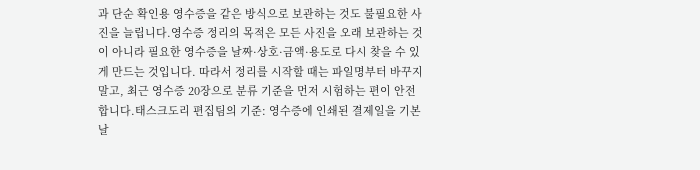과 단순 확인용 영수증을 같은 방식으로 보관하는 것도 불필요한 사진을 늘립니다.영수증 정리의 목적은 모든 사진을 오래 보관하는 것이 아니라 필요한 영수증을 날짜·상호·금액·용도로 다시 찾을 수 있게 만드는 것입니다. 따라서 정리를 시작할 때는 파일명부터 바꾸지 말고, 최근 영수증 20장으로 분류 기준을 먼저 시험하는 편이 안전합니다.태스크도리 편집팀의 기준: 영수증에 인쇄된 결제일을 기본 날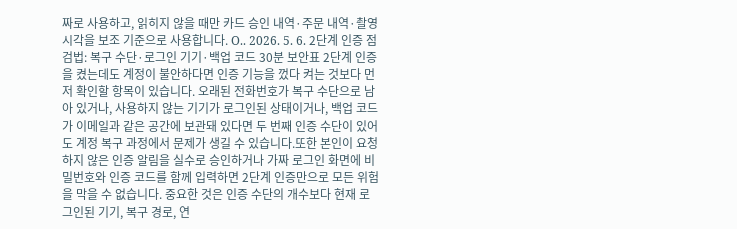짜로 사용하고, 읽히지 않을 때만 카드 승인 내역·주문 내역·촬영 시각을 보조 기준으로 사용합니다. O.. 2026. 5. 6. 2단계 인증 점검법: 복구 수단·로그인 기기·백업 코드 30분 보안표 2단계 인증을 켰는데도 계정이 불안하다면 인증 기능을 껐다 켜는 것보다 먼저 확인할 항목이 있습니다. 오래된 전화번호가 복구 수단으로 남아 있거나, 사용하지 않는 기기가 로그인된 상태이거나, 백업 코드가 이메일과 같은 공간에 보관돼 있다면 두 번째 인증 수단이 있어도 계정 복구 과정에서 문제가 생길 수 있습니다.또한 본인이 요청하지 않은 인증 알림을 실수로 승인하거나 가짜 로그인 화면에 비밀번호와 인증 코드를 함께 입력하면 2단계 인증만으로 모든 위험을 막을 수 없습니다. 중요한 것은 인증 수단의 개수보다 현재 로그인된 기기, 복구 경로, 연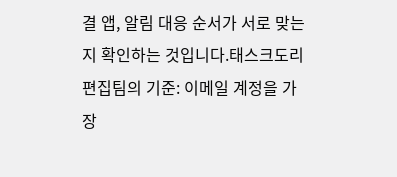결 앱, 알림 대응 순서가 서로 맞는지 확인하는 것입니다.태스크도리 편집팀의 기준: 이메일 계정을 가장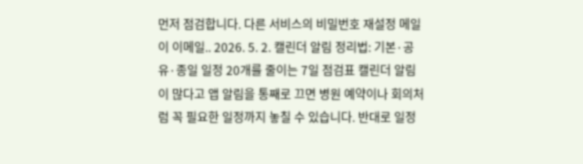먼저 점검합니다. 다른 서비스의 비밀번호 재설정 메일이 이메일.. 2026. 5. 2. 캘린더 알림 정리법: 기본·공유·종일 일정 20개를 줄이는 7일 점검표 캘린더 알림이 많다고 앱 알림을 통째로 끄면 병원 예약이나 회의처럼 꼭 필요한 일정까지 놓칠 수 있습니다. 반대로 일정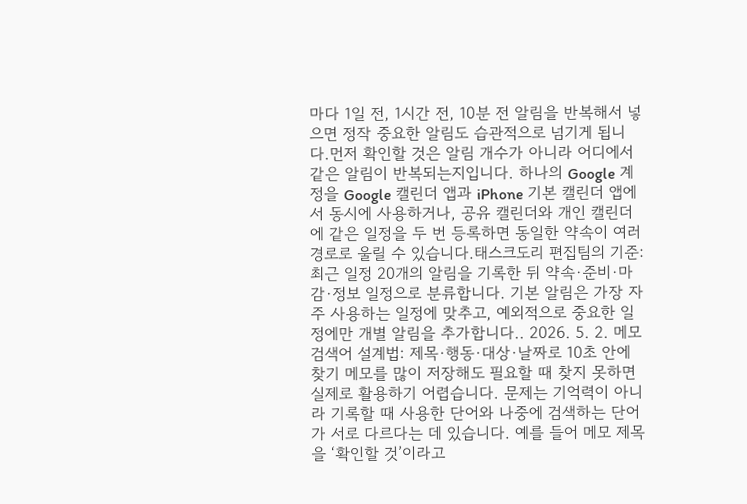마다 1일 전, 1시간 전, 10분 전 알림을 반복해서 넣으면 정작 중요한 알림도 습관적으로 넘기게 됩니다.먼저 확인할 것은 알림 개수가 아니라 어디에서 같은 알림이 반복되는지입니다. 하나의 Google 계정을 Google 캘린더 앱과 iPhone 기본 캘린더 앱에서 동시에 사용하거나, 공유 캘린더와 개인 캘린더에 같은 일정을 두 번 등록하면 동일한 약속이 여러 경로로 울릴 수 있습니다.태스크도리 편집팀의 기준: 최근 일정 20개의 알림을 기록한 뒤 약속·준비·마감·정보 일정으로 분류합니다. 기본 알림은 가장 자주 사용하는 일정에 맞추고, 예외적으로 중요한 일정에만 개별 알림을 추가합니다.. 2026. 5. 2. 메모 검색어 설계법: 제목·행동·대상·날짜로 10초 안에 찾기 메모를 많이 저장해도 필요할 때 찾지 못하면 실제로 활용하기 어렵습니다. 문제는 기억력이 아니라 기록할 때 사용한 단어와 나중에 검색하는 단어가 서로 다르다는 데 있습니다. 예를 들어 메모 제목을 ‘확인할 것’이라고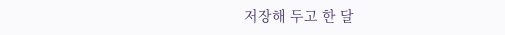저장해 두고 한 달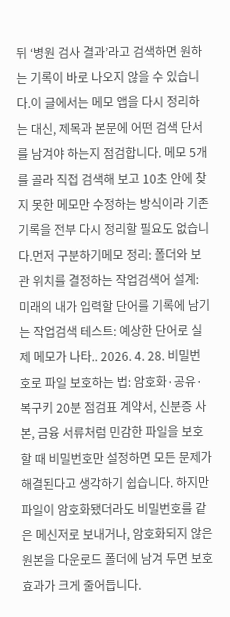뒤 ‘병원 검사 결과’라고 검색하면 원하는 기록이 바로 나오지 않을 수 있습니다.이 글에서는 메모 앱을 다시 정리하는 대신, 제목과 본문에 어떤 검색 단서를 남겨야 하는지 점검합니다. 메모 5개를 골라 직접 검색해 보고 10초 안에 찾지 못한 메모만 수정하는 방식이라 기존 기록을 전부 다시 정리할 필요도 없습니다.먼저 구분하기메모 정리: 폴더와 보관 위치를 결정하는 작업검색어 설계: 미래의 내가 입력할 단어를 기록에 남기는 작업검색 테스트: 예상한 단어로 실제 메모가 나타.. 2026. 4. 28. 비밀번호로 파일 보호하는 법: 암호화·공유·복구키 20분 점검표 계약서, 신분증 사본, 금융 서류처럼 민감한 파일을 보호할 때 비밀번호만 설정하면 모든 문제가 해결된다고 생각하기 쉽습니다. 하지만 파일이 암호화됐더라도 비밀번호를 같은 메신저로 보내거나, 암호화되지 않은 원본을 다운로드 폴더에 남겨 두면 보호 효과가 크게 줄어듭니다.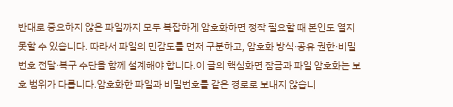반대로 중요하지 않은 파일까지 모두 복잡하게 암호화하면 정작 필요할 때 본인도 열지 못할 수 있습니다. 따라서 파일의 민감도를 먼저 구분하고, 암호화 방식·공유 권한·비밀번호 전달·복구 수단을 함께 설계해야 합니다.이 글의 핵심화면 잠금과 파일 암호화는 보호 범위가 다릅니다.암호화한 파일과 비밀번호를 같은 경로로 보내지 않습니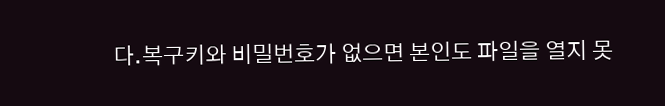다.복구키와 비밀번호가 없으면 본인도 파일을 열지 못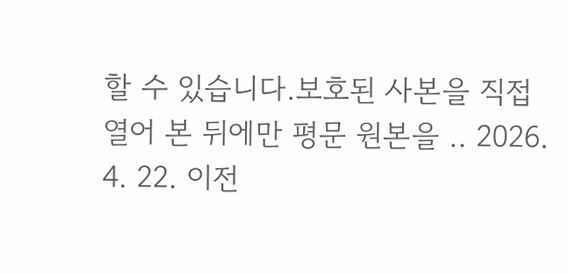할 수 있습니다.보호된 사본을 직접 열어 본 뒤에만 평문 원본을 .. 2026. 4. 22. 이전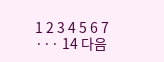1 2 3 4 5 6 7 ··· 14 다음